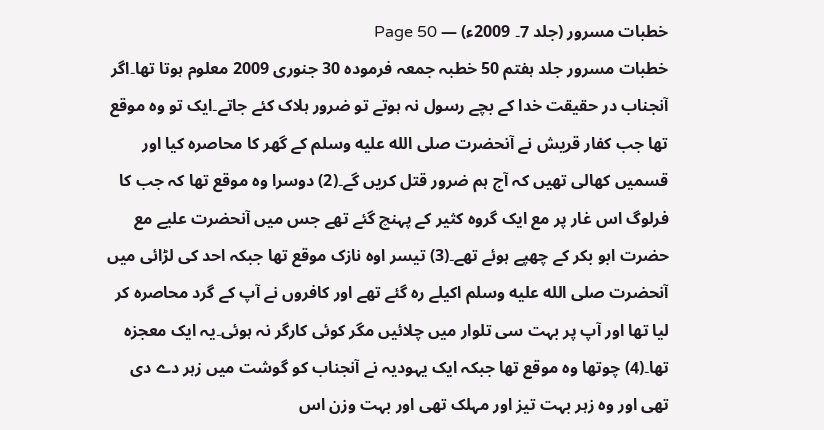خطبات مسرور (جلد 7۔ 2009ء) — Page 50
خطبات مسرور جلد ہفتم 50 خطبہ جمعہ فرمودہ 30 جنوری 2009 معلوم ہوتا تھا۔اگر آنجناب در حقیقت خدا کے بچے رسول نہ ہوتے تو ضرور ہلاک کئے جاتے۔ایک تو وہ موقع تھا جب کفار قریش نے آنحضرت صلى الله عليه وسلم کے گھر کا محاصرہ کیا اور قسمیں کھالی تھیں کہ آج ہم ضرور قتل کریں گے۔(2) دوسرا وہ موقع تھا کہ جب کا فرلوگ اس غار پر مع ایک گروہ کثیر کے پہنچ گئے تھے جس میں آنحضرت علیے مع حضرت ابو بکر کے چھپے ہوئے تھے۔(3) تیسر اوہ نازک موقع تھا جبکہ احد کی لڑائی میں آنحضرت صلى الله عليه وسلم اکیلے رہ گئے تھے اور کافروں نے آپ کے گرد محاصرہ کر لیا تھا اور آپ پر بہت سی تلوار میں چلائیں مگر کوئی کارگر نہ ہوئی۔یہ ایک معجزہ تھا۔(4) چوتھا وہ موقع تھا جبکہ ایک یہودیہ نے آنجناب کو گوشت میں زہر دے دی تھی اور وہ زہر بہت تیز اور مہلک تھی اور بہت وزن اس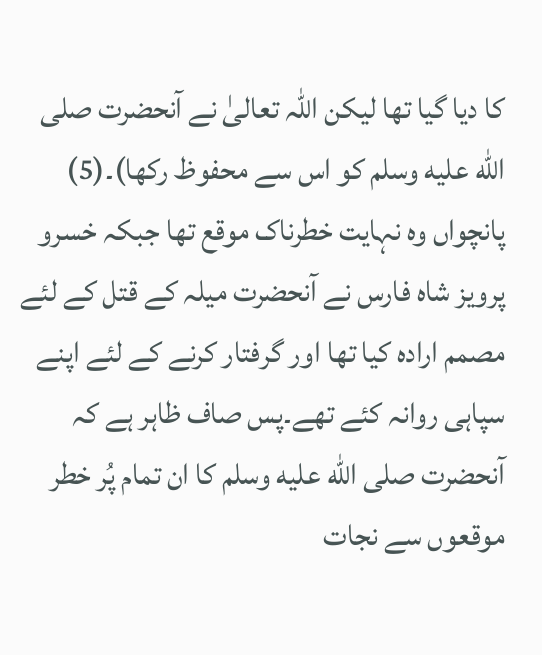کا دیا گیا تھا لیکن اللہ تعالیٰ نے آنحضرت صلى الله عليه وسلم کو اس سے محفوظ رکھا)۔(5) پانچواں وہ نہایت خطرناک موقع تھا جبکہ خسرو پرویز شاہ فارس نے آنحضرت میلہ کے قتل کے لئے مصمم ارادہ کیا تھا اور گرفتار کرنے کے لئے اپنے سپاہی روانہ کئے تھے۔پس صاف ظاہر ہے کہ آنحضرت صلى الله عليه وسلم کا ان تمام پُر خطر موقعوں سے نجات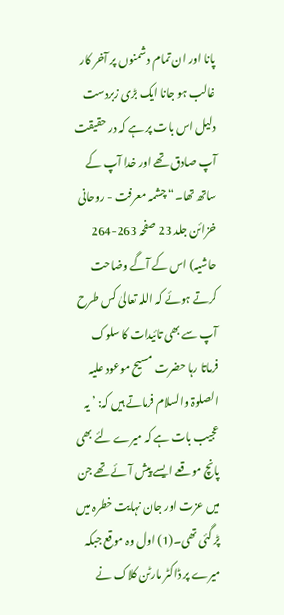پانا اور ان تمام دشمنوں پر آخر کار غالب ہو جانا ایک بڑی زبردست دلیل اس بات پر ہے کہ در حقیقت آپ صادق تھے اور خدا آپ کے ساتھ تھا۔“ چشمہ معرفت - روحانی خزائن جلد 23 صفحہ 263-264 حاشیہ) اس کے آگے وضاحت کرتے ہوئے کہ اللہ تعالیٰ کس طرح آپ سے بھی تائیدات کا سلوک فرماتا رہا حضرت مسیح موعود علیہ الصلوۃ والسلام فرماتے ہیں کہ: ’ یہ عجیب بات ہے کہ میرے لئے بھی پانچ موقعے ایسے پیش آئے تھے جن میں عزت اور جان نہایت خطرہ میں پڑ گئی تھی۔(1) اول وہ موقع جبکہ میرے پر ڈاکٹر مارٹن کلاک نے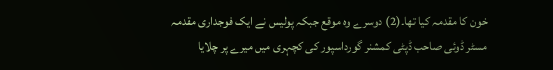خون کا مقدمہ کیا تھا۔(2) دوسرے وہ موقع جبکہ پولیس نے ایک فوجداری مقدمہ مسٹر ڈوئی صاحب ڈپٹی کمشنر گورداسپور کی کچہری میں میرے پر چلایا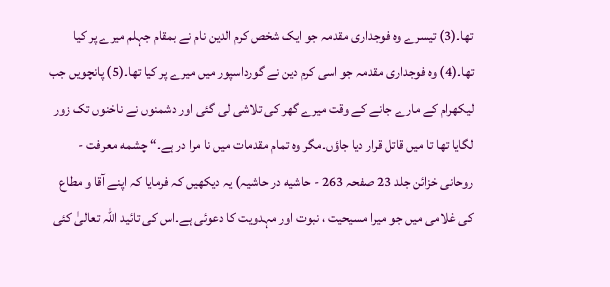تھا۔(3) تیسرے وہ فوجداری مقدمہ جو ایک شخص کرم الدین نام نے بمقام جہلم میرے پر کیا تھا۔(4) وہ فوجداری مقدمہ جو اسی کرم دین نے گورداسپور میں میرے پر کیا تھا۔(5) پانچویں جب لیکھرام کے مارے جانے کے وقت میرے گھر کی تلاشی لی گئی اور دشمنوں نے ناخنوں تک زور لگایا تھا تا میں قاتل قرار دیا جاؤں۔مگر وہ تمام مقدمات میں نا مرا در ہے۔“ چشمه معرفت - روحانی خزائن جلد 23 صفحہ 263 - حاشیه در حاشیہ) یہ دیکھیں کہ فرمایا کہ اپنے آقا و مطاع کی غلامی میں جو میرا مسیحیت ، نبوت اور مہدویت کا دعوئی ہے۔اس کی تائید اللہ تعالیٰ کئی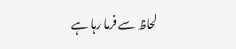لحاظ سے فرما رہا ہے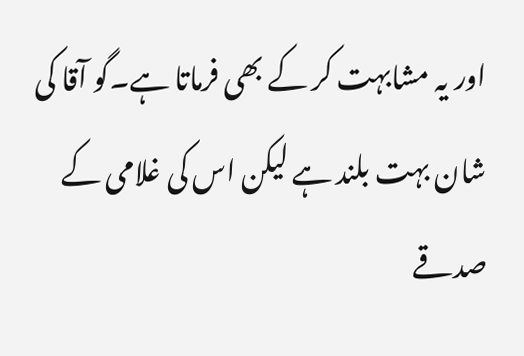اور یہ مشابہت کر کے بھی فرماتا ہے۔گو آقا کی شان بہت بلند ہے لیکن اس کی غلامی کے صدقے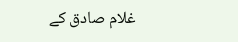غلام صادق کے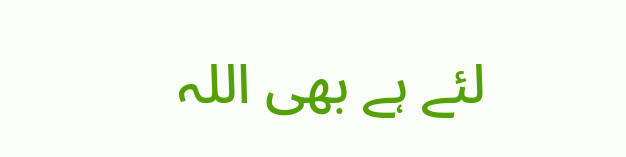لئے ہے بھی اللہ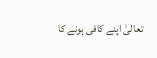تعالیٰ اپنے کافی ہونے کا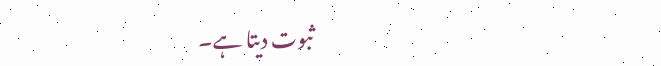ثبوت دیتا ہے۔